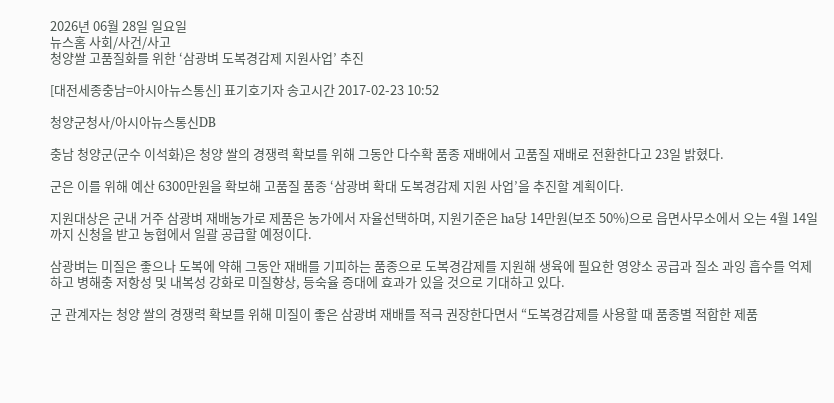2026년 06월 28일 일요일
뉴스홈 사회/사건/사고
청양쌀 고품질화를 위한 ‘삼광벼 도복경감제 지원사업’ 추진

[대전세종충남=아시아뉴스통신] 표기호기자 송고시간 2017-02-23 10:52

청양군청사/아시아뉴스통신DB

충남 청양군(군수 이석화)은 청양 쌀의 경쟁력 확보를 위해 그동안 다수확 품종 재배에서 고품질 재배로 전환한다고 23일 밝혔다.

군은 이를 위해 예산 6300만원을 확보해 고품질 품종 ‘삼광벼 확대 도복경감제 지원 사업’을 추진할 계획이다.

지원대상은 군내 거주 삼광벼 재배농가로 제품은 농가에서 자율선택하며, 지원기준은 ha당 14만원(보조 50%)으로 읍면사무소에서 오는 4월 14일까지 신청을 받고 농협에서 일괄 공급할 예정이다.

삼광벼는 미질은 좋으나 도복에 약해 그동안 재배를 기피하는 품종으로 도복경감제를 지원해 생육에 필요한 영양소 공급과 질소 과잉 흡수를 억제하고 병해충 저항성 및 내복성 강화로 미질향상, 등숙율 증대에 효과가 있을 것으로 기대하고 있다.

군 관계자는 청양 쌀의 경쟁력 확보를 위해 미질이 좋은 삼광벼 재배를 적극 권장한다면서 “도복경감제를 사용할 때 품종별 적합한 제품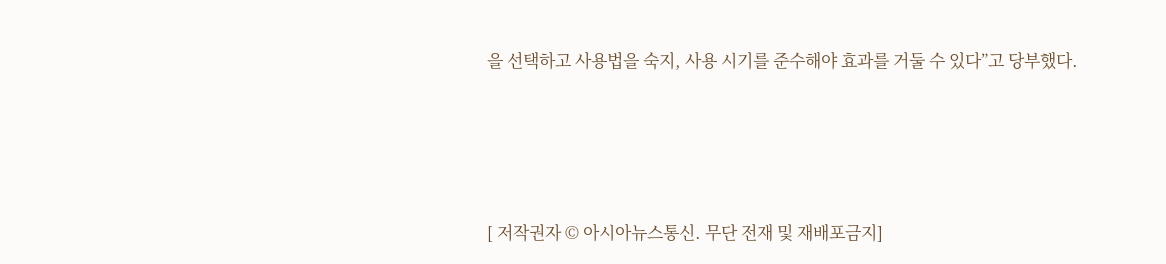을 선택하고 사용법을 숙지, 사용 시기를 준수해야 효과를 거둘 수 있다”고 당부했다.




[ 저작권자 © 아시아뉴스통신. 무단 전재 및 재배포금지]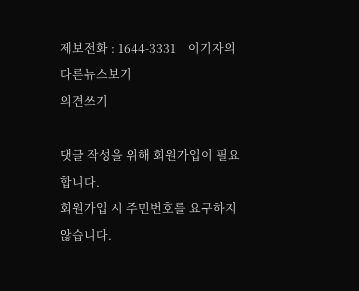제보전화 : 1644-3331    이기자의 다른뉴스보기
의견쓰기

댓글 작성을 위해 회원가입이 필요합니다.
회원가입 시 주민번호를 요구하지 않습니다.